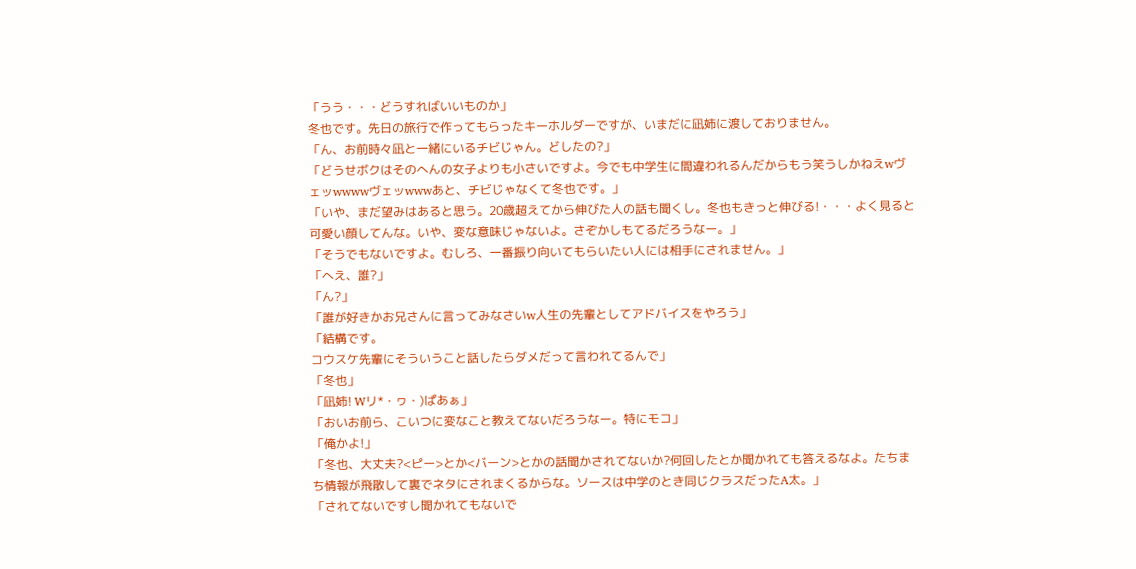「うう・・・どうすればいいものか」
冬也です。先日の旅行で作ってもらったキーホルダーですが、いまだに凪姉に渡しておりません。
「ん、お前時々凪と一緒にいるチビじゃん。どしたの?」
「どうせボクはそのへんの女子よりも小さいですよ。今でも中学生に間違われるんだからもう笑うしかねえwヴェッwwwwヴェッwwwあと、チビじゃなくて冬也です。」
「いや、まだ望みはあると思う。20歳超えてから伸びた人の話も聞くし。冬也もきっと伸びる!・・・よく見ると可愛い顔してんな。いや、変な意味じゃないよ。さぞかしもてるだろうなー。」
「そうでもないですよ。むしろ、一番振り向いてもらいたい人には相手にされません。」
「へえ、誰?」
「ん?」
「誰が好きかお兄さんに言ってみなさいw人生の先輩としてアドバイスをやろう」
「結構です。
コウスケ先輩にそういうこと話したらダメだって言われてるんで」
「冬也」
「凪姉! Wリ*・ヮ・)ぱあぁ」
「おいお前ら、こいつに変なこと教えてないだろうなー。特にモコ」
「俺かよ!」
「冬也、大丈夫?<ピー>とか<バーン>とかの話聞かされてないか?何回したとか聞かれても答えるなよ。たちまち情報が飛散して裏でネタにされまくるからな。ソースは中学のとき同じクラスだったA太。」
「されてないですし聞かれてもないで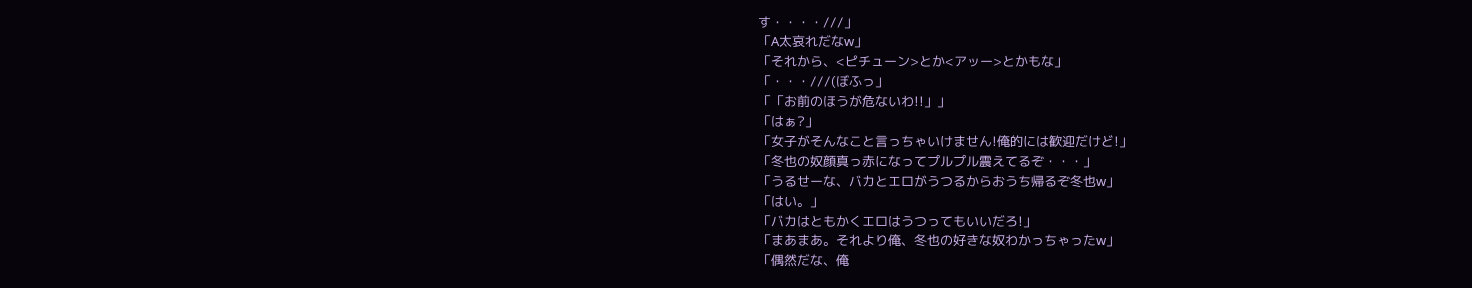す・・・・///」
「A太哀れだなw」
「それから、<ピチューン>とか<アッー>とかもな」
「・・・///(ぼふっ」
「「お前のほうが危ないわ!!」」
「はぁ?」
「女子がそんなこと言っちゃいけません!俺的には歓迎だけど!」
「冬也の奴顔真っ赤になってプルプル震えてるぞ・・・」
「うるせーな、バカとエロがうつるからおうち帰るぞ冬也w」
「はい。」
「バカはともかくエロはうつってもいいだろ!」
「まあまあ。それより俺、冬也の好きな奴わかっちゃったw」
「偶然だな、俺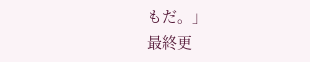もだ。」
最終更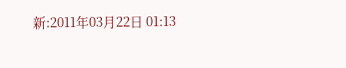新:2011年03月22日 01:13